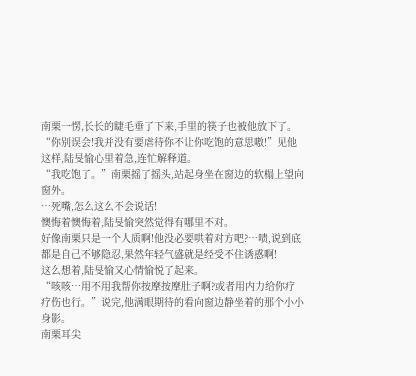南栗一愣,长长的睫毛垂了下来,手里的筷子也被他放下了。
“你别误会!我并没有要虐待你不让你吃饱的意思嗷!”见他这样,陆旻愉心里着急,连忙解释道。
“我吃饱了。”南栗摇了摇头,站起身坐在窗边的软榻上望向窗外。
…死嘴,怎么这么不会说话!
懊悔着懊悔着,陆旻愉突然觉得有哪里不对。
好像南栗只是一个人质啊!他没必要哄着对方吧?…啧,说到底都是自己不够隐忍,果然年轻气盛就是经受不住诱惑啊!
这么想着,陆旻愉又心情愉悦了起来。
“咳咳…用不用我帮你按摩按摩肚子啊?或者用内力给你疗疗伤也行。”说完,他满眼期待的看向窗边静坐着的那个小小身影。
南栗耳尖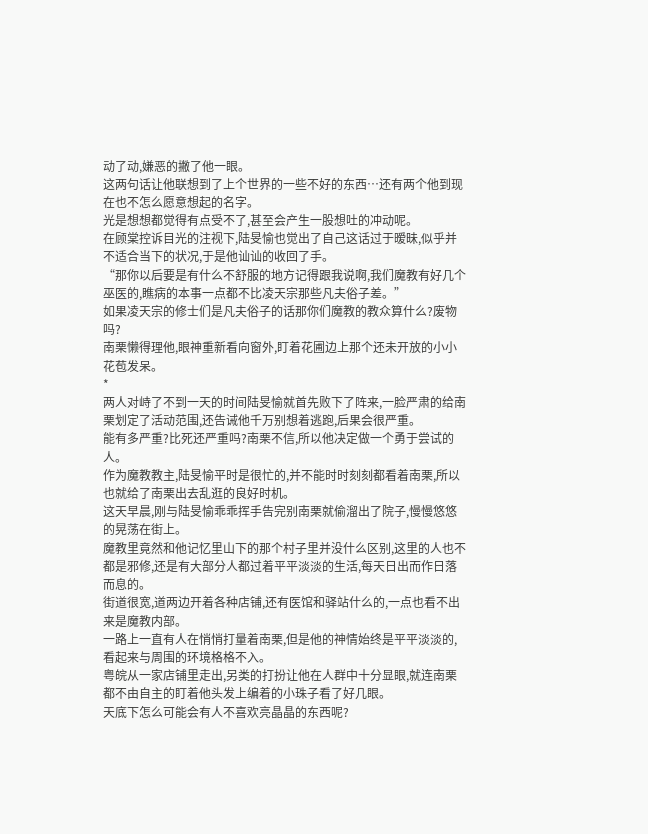动了动,嫌恶的撇了他一眼。
这两句话让他联想到了上个世界的一些不好的东西…还有两个他到现在也不怎么愿意想起的名字。
光是想想都觉得有点受不了,甚至会产生一股想吐的冲动呢。
在顾棠控诉目光的注视下,陆旻愉也觉出了自己这话过于暧昧,似乎并不适合当下的状况,于是他讪讪的收回了手。
“那你以后要是有什么不舒服的地方记得跟我说啊,我们魔教有好几个巫医的,瞧病的本事一点都不比凌天宗那些凡夫俗子差。”
如果凌天宗的修士们是凡夫俗子的话那你们魔教的教众算什么?废物吗?
南栗懒得理他,眼神重新看向窗外,盯着花圃边上那个还未开放的小小花苞发呆。
*
两人对峙了不到一天的时间陆旻愉就首先败下了阵来,一脸严肃的给南栗划定了活动范围,还告诫他千万别想着逃跑,后果会很严重。
能有多严重?比死还严重吗?南栗不信,所以他决定做一个勇于尝试的人。
作为魔教教主,陆旻愉平时是很忙的,并不能时时刻刻都看着南栗,所以也就给了南栗出去乱逛的良好时机。
这天早晨,刚与陆旻愉乖乖挥手告完别南栗就偷溜出了院子,慢慢悠悠的晃荡在街上。
魔教里竟然和他记忆里山下的那个村子里并没什么区别,这里的人也不都是邪修,还是有大部分人都过着平平淡淡的生活,每天日出而作日落而息的。
街道很宽,道两边开着各种店铺,还有医馆和驿站什么的,一点也看不出来是魔教内部。
一路上一直有人在悄悄打量着南栗,但是他的神情始终是平平淡淡的,看起来与周围的环境格格不入。
粤皖从一家店铺里走出,另类的打扮让他在人群中十分显眼,就连南栗都不由自主的盯着他头发上编着的小珠子看了好几眼。
天底下怎么可能会有人不喜欢亮晶晶的东西呢?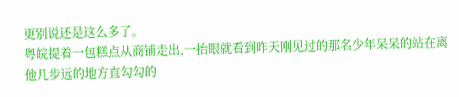更别说还是这么多了。
粤皖提着一包糕点从商铺走出,一抬眼就看到昨天刚见过的那名少年呆呆的站在离他几步远的地方直勾勾的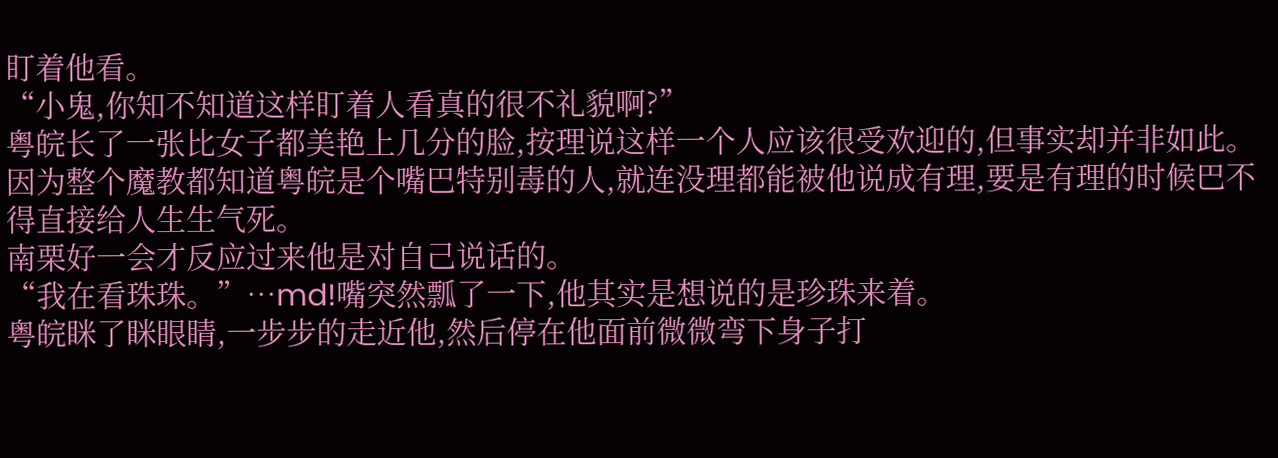盯着他看。
“小鬼,你知不知道这样盯着人看真的很不礼貌啊?”
粤皖长了一张比女子都美艳上几分的脸,按理说这样一个人应该很受欢迎的,但事实却并非如此。
因为整个魔教都知道粤皖是个嘴巴特别毒的人,就连没理都能被他说成有理,要是有理的时候巴不得直接给人生生气死。
南栗好一会才反应过来他是对自己说话的。
“我在看珠珠。”…md!嘴突然瓢了一下,他其实是想说的是珍珠来着。
粤皖眯了眯眼睛,一步步的走近他,然后停在他面前微微弯下身子打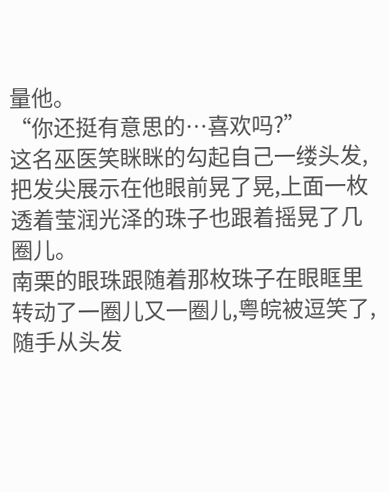量他。
“你还挺有意思的…喜欢吗?”
这名巫医笑眯眯的勾起自己一缕头发,把发尖展示在他眼前晃了晃,上面一枚透着莹润光泽的珠子也跟着摇晃了几圈儿。
南栗的眼珠跟随着那枚珠子在眼眶里转动了一圈儿又一圈儿,粤皖被逗笑了,随手从头发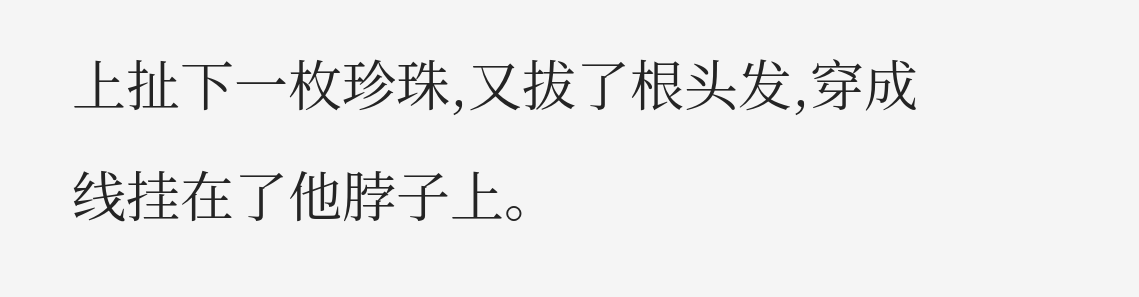上扯下一枚珍珠,又拔了根头发,穿成线挂在了他脖子上。